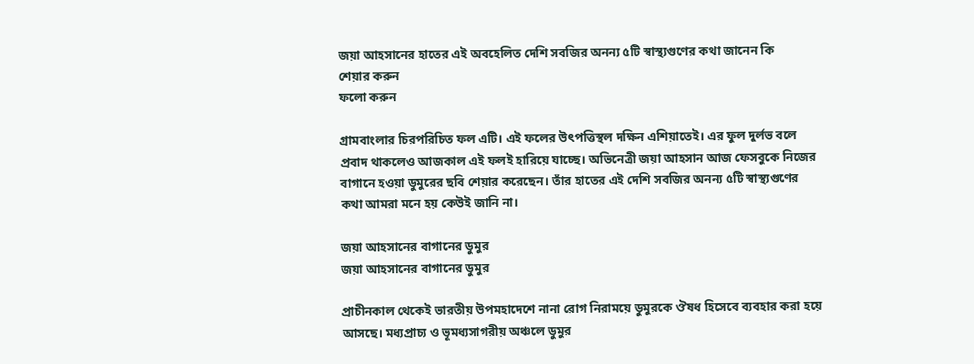জয়া আহসানের হাতের এই অবহেলিত দেশি সবজির অনন্য ৫টি স্বাস্থ্যগুণের কথা জানেন কি
শেয়ার করুন
ফলো করুন

গ্রামবাংলার চিরপরিচিত ফল এটি। এই ফলের উৎপত্তিস্থল দক্ষিন এশিয়াতেই। এর ফুল দুর্লভ বলে প্রবাদ থাকলেও আজকাল এই ফলই হারিয়ে যাচ্ছে। অভিনেত্রী জয়া আহসান আজ ফেসবুকে নিজের বাগানে হওয়া ডুমুরের ছবি শেয়ার করেছেন। তাঁর হাতের এই দেশি সবজির অনন্য ৫টি স্বাস্থ্যগুণের কথা আমরা মনে হয় কেউই জানি না।

জয়া আহসানের বাগানের ডুমুর
জয়া আহসানের বাগানের ডুমুর

প্রাচীনকাল থেকেই ভারতীয় উপমহাদেশে নানা রোগ নিরাময়ে ডুমুরকে ঔষধ হিসেবে ব্যবহার করা হয়ে আসছে। মধ্যপ্রাচ্য ও ভূমধ্যসাগরীয় অঞ্চলে ডুমুর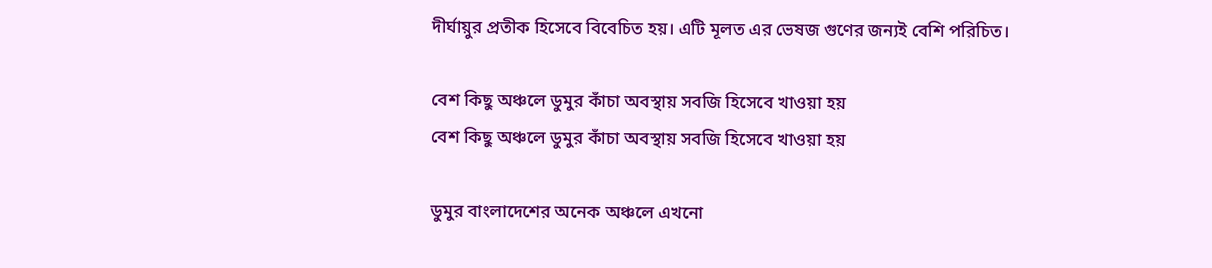দীর্ঘায়ুর প্রতীক হিসেবে বিবেচিত হয়। এটি মূলত এর ভেষজ গুণের জন্যই বেশি পরিচিত।

বেশ কিছু অঞ্চলে ডুমুর কাঁচা অবস্থায় সবজি হিসেবে খাওয়া হয়
বেশ কিছু অঞ্চলে ডুমুর কাঁচা অবস্থায় সবজি হিসেবে খাওয়া হয়

ডুমুর বাংলাদেশের অনেক অঞ্চলে এখনো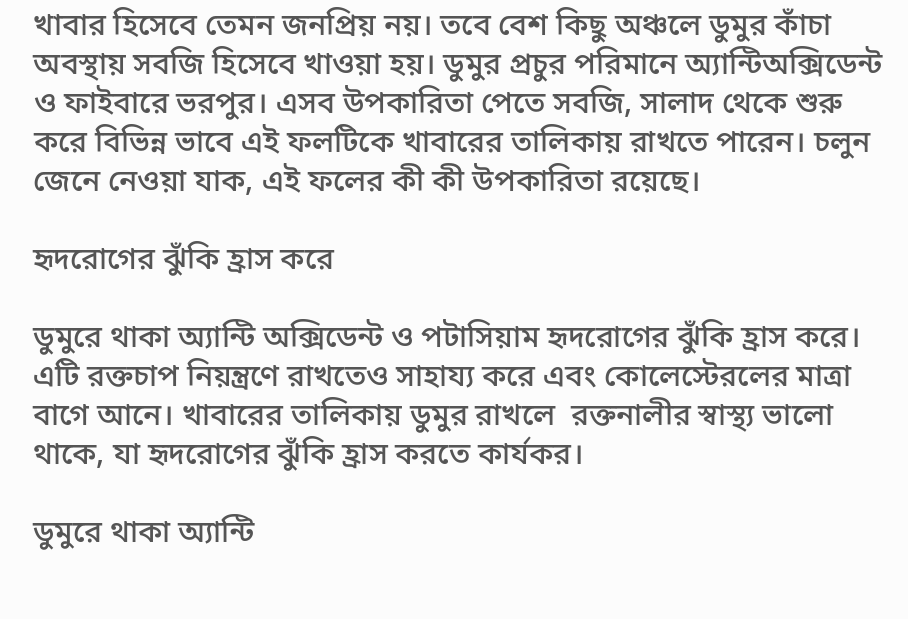খাবার হিসেবে তেমন জনপ্রিয় নয়। তবে বেশ কিছু অঞ্চলে ডুমুর কাঁচা অবস্থায় সবজি হিসেবে খাওয়া হয়। ডুমুর প্রচুর পরিমানে অ্যান্টিঅক্সিডেন্ট ও ফাইবারে ভরপুর। এসব উপকারিতা পেতে সবজি, সালাদ থেকে শুরু করে বিভিন্ন ভাবে এই ফলটিকে খাবারের তালিকায় রাখতে পারেন। চলুন জেনে নেওয়া যাক, এই ফলের কী কী উপকারিতা রয়েছে।

হৃদরোগের ঝুঁকি হ্রাস করে

ডুমুরে থাকা অ্যান্টি অক্সিডেন্ট ও পটাসিয়াম হৃদরোগের ঝুঁকি হ্রাস করে। এটি রক্তচাপ নিয়ন্ত্রণে রাখতেও সাহায্য করে এবং কোলেস্টেরলের মাত্রা বাগে আনে। খাবারের তালিকায় ডুমুর রাখলে  রক্তনালীর স্বাস্থ্য ভালো থাকে, যা হৃদরোগের ঝুঁকি হ্রাস করতে কার্যকর।

ডুমুরে থাকা অ্যান্টি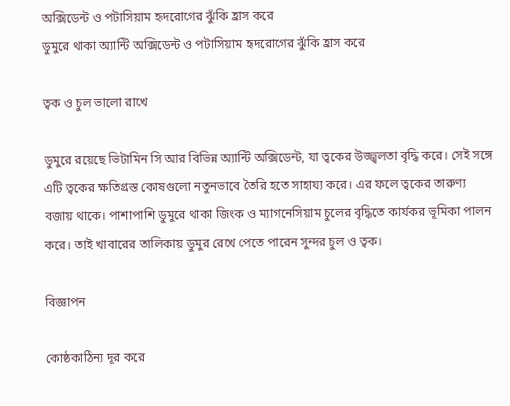অক্সিডেন্ট ও পটাসিয়াম হৃদরোগের ঝুঁকি হ্রাস করে
ডুমুরে থাকা অ্যান্টি অক্সিডেন্ট ও পটাসিয়াম হৃদরোগের ঝুঁকি হ্রাস করে

ত্বক ও চুল ভালো রাখে

ডুমুরে রয়েছে ভিটামিন সি আর বিভিন্ন অ্যান্টি অক্সিডেন্ট, যা ত্বকের উজ্জ্বলতা বৃদ্ধি করে। সেই সঙ্গে এটি ত্বকের ক্ষতিগ্রস্ত কোষগুলো নতুনভাবে তৈরি হতে সাহায্য করে। এর ফলে ত্বকের তারুণ্য বজায় থাকে। পাশাপাশি ডুমুরে থাকা জিংক ও ম্যাগনেসিয়াম চুলের বৃদ্ধিতে কার্যকর ভূমিকা পালন করে। তাই খাবারের তালিকায় ডুমুর রেখে পেতে পারেন সুন্দর চুল ও ত্বক।

বিজ্ঞাপন

কোষ্ঠকাঠিন্য দূর করে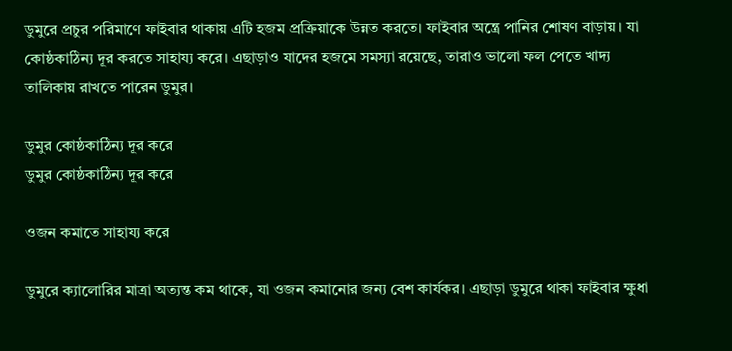ডুমুরে প্রচুর পরিমাণে ফাইবার থাকায় এটি হজম প্রক্রিয়াকে উন্নত করতে। ফাইবার অন্ত্রে পানির শোষণ বাড়ায়। যা কোষ্ঠকাঠিন্য দূর করতে সাহায্য করে। এছাড়াও যাদের হজমে সমস্যা রয়েছে, তারাও ভালো ফল পেতে খাদ্য তালিকায় রাখতে পারেন ডুমুর।

ডুমুর কোষ্ঠকাঠিন্য দূর করে
ডুমুর কোষ্ঠকাঠিন্য দূর করে

ওজন কমাতে সাহায্য করে

ডুমুরে ক্যালোরির মাত্রা অত্যন্ত কম থাকে, যা ওজন কমানোর জন্য বেশ কার্যকর। এছাড়া ডুমুরে থাকা ফাইবার ক্ষুধা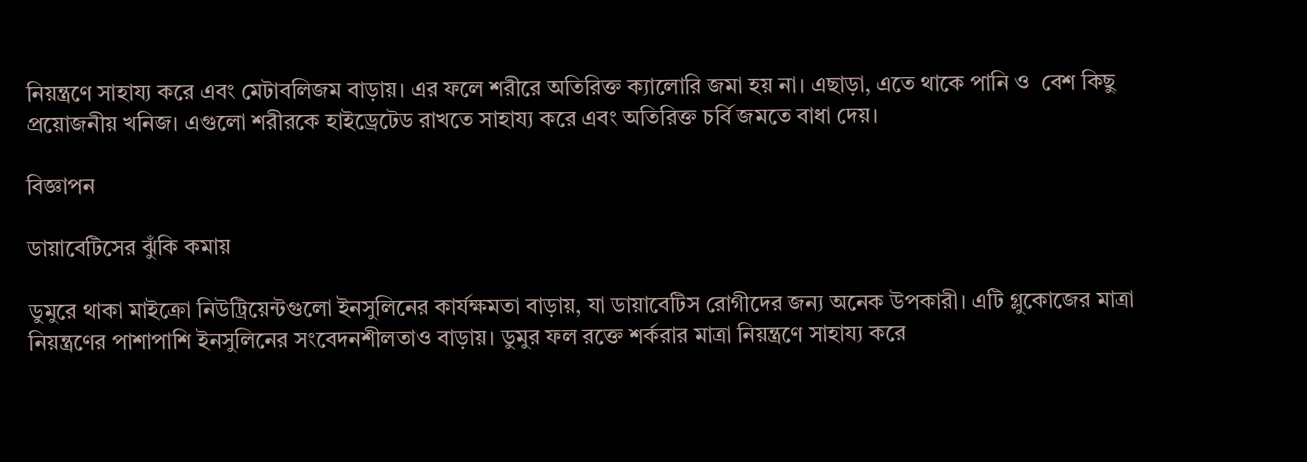নিয়ন্ত্রণে সাহায্য করে এবং মেটাবলিজম বাড়ায়। এর ফলে শরীরে অতিরিক্ত ক্যালোরি জমা হয় না। এছাড়া, এতে থাকে পানি ও  বেশ কিছু প্রয়োজনীয় খনিজ। এগুলো শরীরকে হাইড্রেটেড রাখতে সাহায্য করে এবং অতিরিক্ত চর্বি জমতে বাধা দেয়।

বিজ্ঞাপন

ডায়াবেটিসের ঝুঁকি কমায়

ডুমুরে থাকা মাইক্রো নিউট্রিয়েন্টগুলো ইনসুলিনের কার্যক্ষমতা বাড়ায়, যা ডায়াবেটিস রোগীদের জন্য অনেক উপকারী। এটি গ্লুকোজের মাত্রা নিয়ন্ত্রণের পাশাপাশি ইনসুলিনের সংবেদনশীলতাও বাড়ায়। ডুমুর ফল রক্তে শর্করার মাত্রা নিয়ন্ত্রণে সাহায্য করে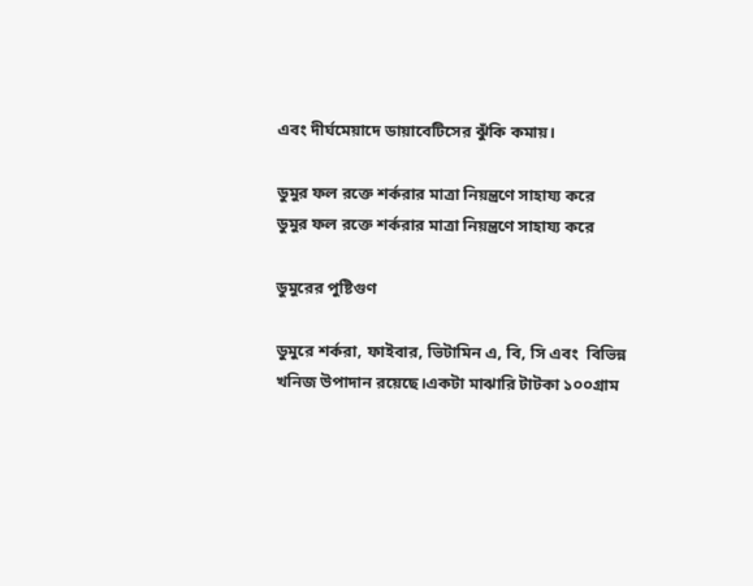এবং দীর্ঘমেয়াদে ডায়াবেটিসের ঝুঁকি কমায়।

ডুমুর ফল রক্তে শর্করার মাত্রা নিয়ন্ত্রণে সাহায্য করে
ডুমুর ফল রক্তে শর্করার মাত্রা নিয়ন্ত্রণে সাহায্য করে

ডুমুরের পুষ্টিগুণ

ডুমুরে শর্করা, ফাইবার, ভিটামিন এ, বি, সি এবং  বিভিন্ন খনিজ উপাদান রয়েছে।একটা মাঝারি টাটকা ১০০গ্রাম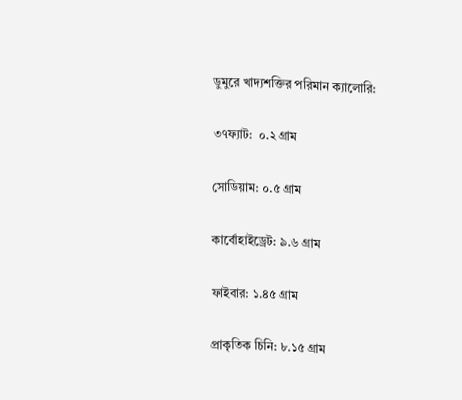ডুমুরে খাদ্যশক্তির পরিমান ক্যালোরি:

৩৭ফ্যাট:  ০.২ গ্রাম

সোডিয়াম: ০.৫ গ্রাম

কার্বোহাইড্রেট: ৯.৬ গ্রাম

ফাইবার: ১.৪৫ গ্রাম

প্রাকৃতিক চিনি: ৮.১৫ গ্রাম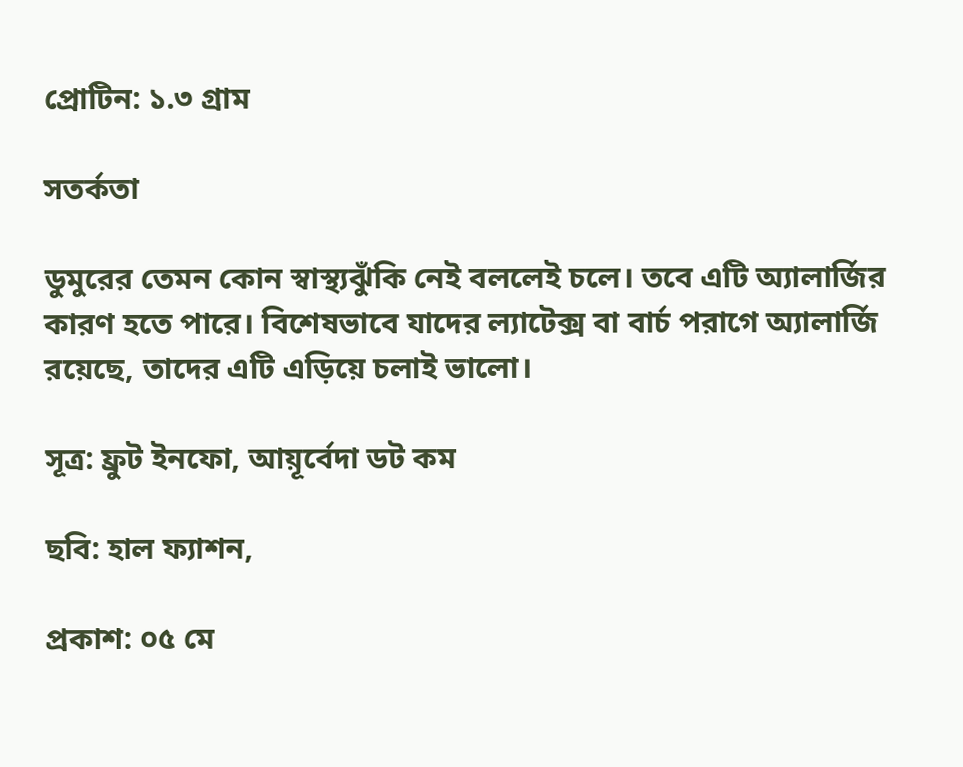প্রোটিন: ১.৩ গ্রাম

সতর্কতা

ডুমুরের তেমন কোন স্বাস্থ্যঝুঁকি নেই বললেই চলে। তবে এটি অ্যালার্জির কারণ হতে পারে। বিশেষভাবে যাদের ল্যাটেক্স বা বার্চ পরাগে অ্যালার্জি রয়েছে, তাদের এটি এড়িয়ে চলাই ভালো।

সূত্র: ফ্রুট ইনফো, আয়ূর্বেদা ডট কম

ছবি: হাল ফ্যাশন,

প্রকাশ: ০৫ মে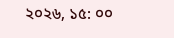২০২৬, ১৫: ০০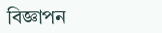বিজ্ঞাপন